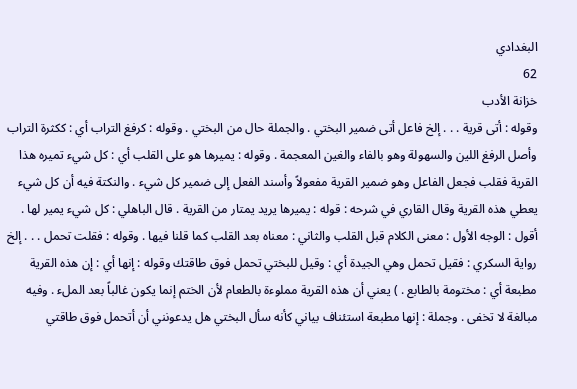البغدادي
62
خزانة الأدب
وقوله : أتى قرية . . . إلخ فاعل أتى ضمير البختي . والجملة حال من البختي . وقوله : كرفغ التراب أي : ككثرة التراب وأصل الرفغ اللين والسهولة وهو بالفاء والغين المعجمة . وقوله : يميرها هو على القلب أي : كل شيء تميره هذا القرية فقلب فجعل الفاعل وهو ضمير القرية مفعولاً وأسند الفعل إلى ضمير كل شيء . والنكتة فيه أن كل شيء يعطي هذه القرية وقال القاري في شرحه : قوله : يميرها يريد يمتار من القرية . قال الباهلي : كل شيء يمير لها . أقول : الوجه الأول : معنى الكلام قبل القلب والثاني : معناه بعد القلب كما قلنا فيها . وقوله : فقلت تحمل . . . إلخ رواية السكري : فقيل تحمل وهي الجيدة أي : وقيل للبختي تحمل فوق طاقتك وقوله : إنها أي : إن هذه القرية مطبعة أي : مختومة بالطابع . ) يعني أن هذه القرية مملوءة بالطعام لأن الختم إنما يكون غالباً بعد الملء . وفيه مبالغة لا تخفى . وجملة : إنها مطبعة استئناف بياني كأنه سأل البختي هل يدعونني أن أتحمل فوق طاقتي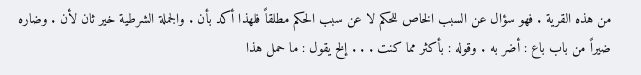من هذه القرية . فهو سؤال عن السبب الخاص للحكم لا عن سبب الحكم مطلقاً فلهذا أكد بأن . والجملة الشرطية خير ثان لأن . وضاره ضيراً من باب باع : أضر به . وقوله : بأكثر مما كنت . . . إلخ يقول : ما حمل هذا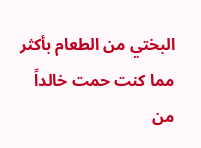البختي من الطعام بأكثر مما كنت حمت خالداً من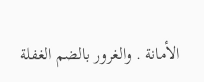الأمانة . والغرور بالضم الغفلة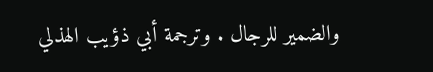والضمير للرجال . وترجمة أبي ذؤيب الهذلي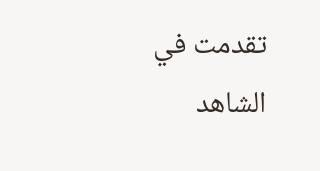تقدمت في الشاهد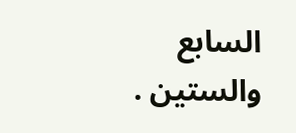السابع والستين .